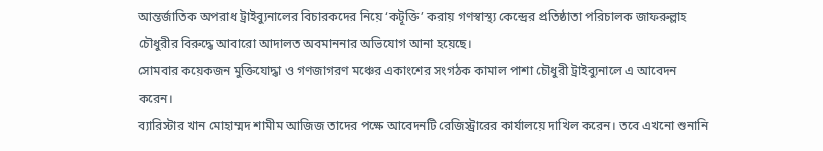আন্তর্জাতিক অপরাধ ট্রাইব্যুনালের বিচারকদের নিয়ে ‘কটূক্তি’ করায় গণস্বাস্থ্য কেন্দ্রের প্রতিষ্ঠাতা পরিচালক জাফরুল্লাহ চৌধুরীর বিরুদ্ধে আবারো আদালত অবমাননার অভিযোগ আনা হয়েছে।
সোমবার কয়েকজন মুক্তিযোদ্ধা ও গণজাগরণ মঞ্চের একাংশের সংগঠক কামাল পাশা চৌধুরী ট্রাইব্যুনালে এ আবেদন করেন।
ব্যারিস্টার খান মোহাম্মদ শামীম আজিজ তাদের পক্ষে আবেদনটি রেজিস্ট্রারের কার্যালয়ে দাখিল করেন। তবে এখনো শুনানি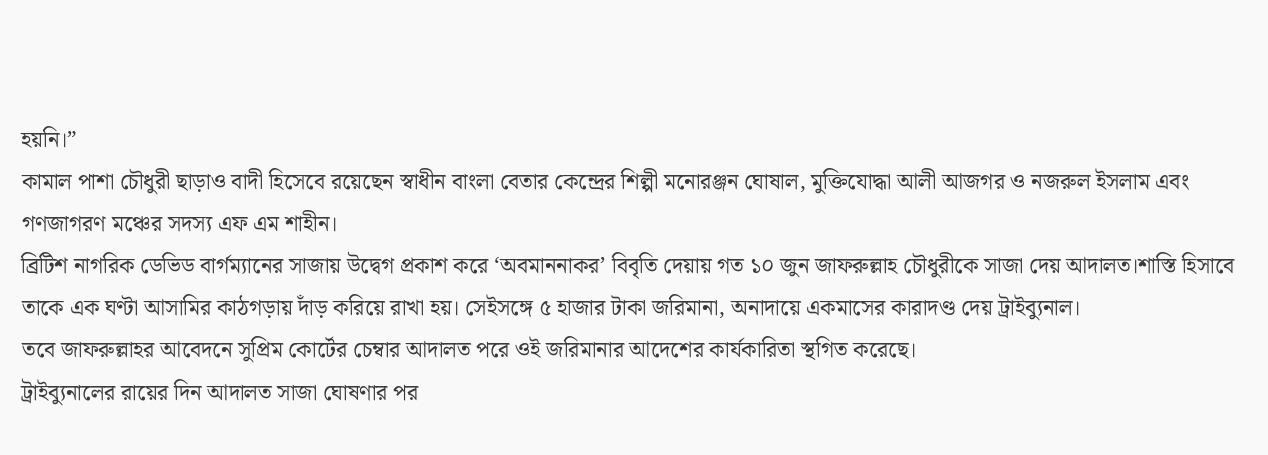হয়নি।”
কামাল পাশা চৌধুরী ছাড়াও বাদী হিসেবে রয়েছেন স্বাধীন বাংলা বেতার কেন্দ্রের শিল্পী মনোরঞ্জন ঘোষাল, মুক্তিযোদ্ধা আলী আজগর ও নজরুল ইসলাম এবং গণজাগরণ মঞ্চের সদস্য এফ এম শাহীন।
ব্রিটিশ নাগরিক ডেভিড বার্গম্যানের সাজায় উদ্বেগ প্রকাশ করে ‘অবমাননাকর’ বিবৃতি দেয়ায় গত ১০ জুন জাফরুল্লাহ চৌধুরীকে সাজা দেয় আদালত।শাস্তি হিসাবে তাকে এক ঘণ্টা আসামির কাঠগড়ায় দাঁড় করিয়ে রাখা হয়। সেইসঙ্গে ৫ হাজার টাকা জরিমানা, অনাদায়ে একমাসের কারাদণ্ড দেয় ট্রাইব্যুনাল।
তবে জাফরুল্লাহর আবেদনে সুপ্রিম কোর্টের চেম্বার আদালত পরে ওই জরিমানার আদেশের কার্যকারিতা স্থগিত করেছে।
ট্রাইব্যুনালের রায়ের দিন আদালত সাজা ঘোষণার পর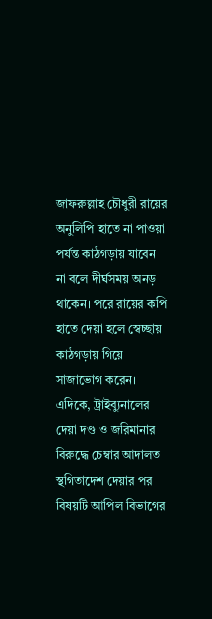জাফরুল্লাহ চৌধুরী রায়ের অনুলিপি হাতে না পাওয়া পর্যন্ত কাঠগড়ায় যাবেন না বলে দীর্ঘসময় অনড় থাকেন। পরে রায়ের কপি হাতে দেয়া হলে স্বেচ্ছায় কাঠগড়ায় গিয়ে সাজাভোগ করেন।
এদিকে, ট্রাইব্যুনালের দেয়া দণ্ড ও জরিমানার বিরুদ্ধে চেম্বার আদালত স্থগিতাদেশ দেয়ার পর বিষয়টি আপিল বিভাগের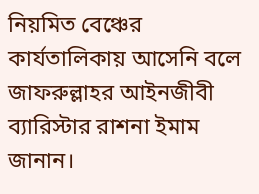নিয়মিত বেঞ্চের কার্যতালিকায় আসেনি বলে জাফরুল্লাহর আইনজীবী ব্যারিস্টার রাশনা ইমাম জানান।